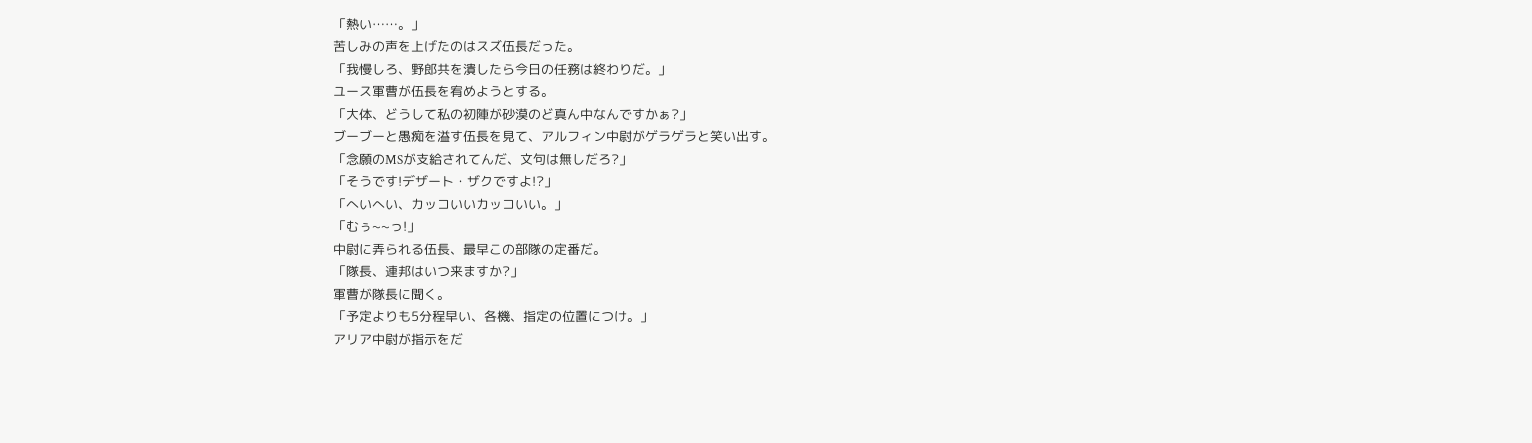「熱い……。」
苦しみの声を上げたのはスズ伍長だった。
「我慢しろ、野郎共を潰したら今日の任務は終わりだ。」
ユース軍曹が伍長を宥めようとする。
「大体、どうして私の初陣が砂漠のど真ん中なんですかぁ?」
ブーブーと愚痴を溢す伍長を見て、アルフィン中尉がゲラゲラと笑い出す。
「念願のMSが支給されてんだ、文句は無しだろ?」
「そうです!デザート・ザクですよ!?」
「へいへい、カッコいいカッコいい。」
「むぅ~~っ!」
中尉に弄られる伍長、最早この部隊の定番だ。
「隊長、連邦はいつ来ますか?」
軍曹が隊長に聞く。
「予定よりも5分程早い、各機、指定の位置につけ。」
アリア中尉が指示をだ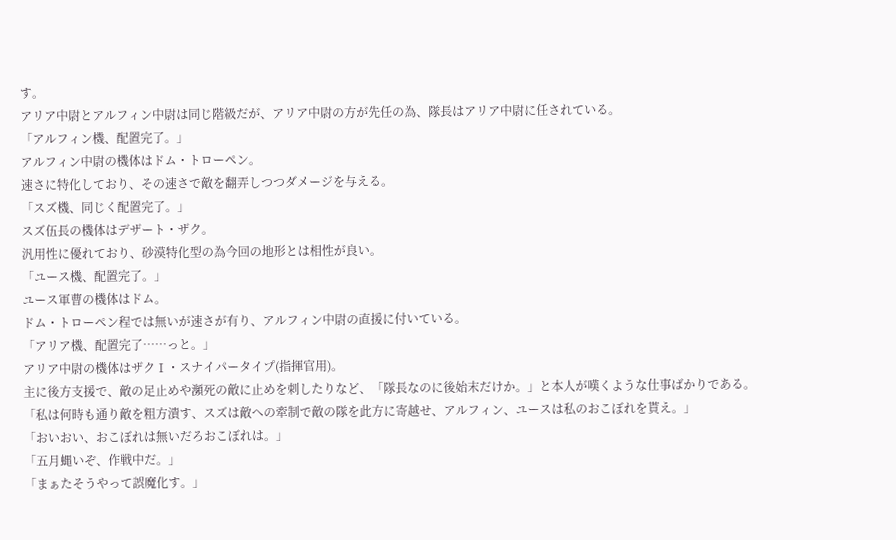す。
アリア中尉とアルフィン中尉は同じ階級だが、アリア中尉の方が先任の為、隊長はアリア中尉に任されている。
「アルフィン機、配置完了。」
アルフィン中尉の機体はドム・トローペン。
速さに特化しており、その速さで敵を翻弄しつつダメージを与える。
「スズ機、同じく配置完了。」
スズ伍長の機体はデザート・ザク。
汎用性に優れており、砂漠特化型の為今回の地形とは相性が良い。
「ユース機、配置完了。」
ユース軍曹の機体はドム。
ドム・トローペン程では無いが速さが有り、アルフィン中尉の直援に付いている。
「アリア機、配置完了……っと。」
アリア中尉の機体はザクⅠ・スナイパータイプ(指揮官用)。
主に後方支援で、敵の足止めや瀕死の敵に止めを刺したりなど、「隊長なのに後始末だけか。」と本人が嘆くような仕事ばかりである。
「私は何時も通り敵を粗方潰す、スズは敵への牽制で敵の隊を此方に寄越せ、アルフィン、ユースは私のおこぼれを貰え。」
「おいおい、おこぼれは無いだろおこぼれは。」
「五月蝿いぞ、作戦中だ。」
「まぁたそうやって誤魔化す。」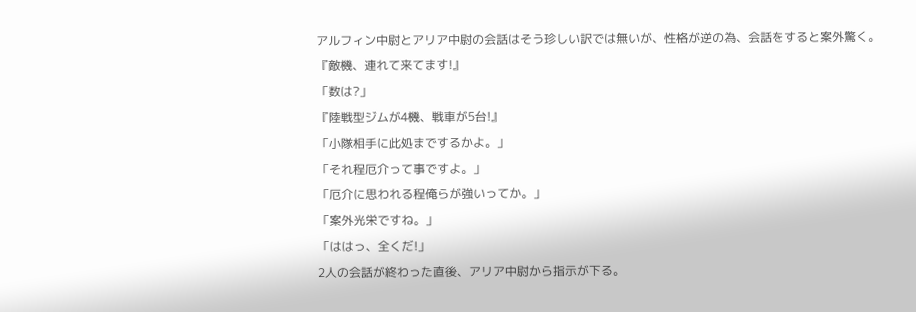アルフィン中尉とアリア中尉の会話はそう珍しい訳では無いが、性格が逆の為、会話をすると案外驚く。
『敵機、連れて来てます!』
「数は?」
『陸戦型ジムが4機、戦車が5台!』
「小隊相手に此処までするかよ。」
「それ程厄介って事ですよ。」
「厄介に思われる程俺らが強いってか。」
「案外光栄ですね。」
「ははっ、全くだ!」
2人の会話が終わった直後、アリア中尉から指示が下る。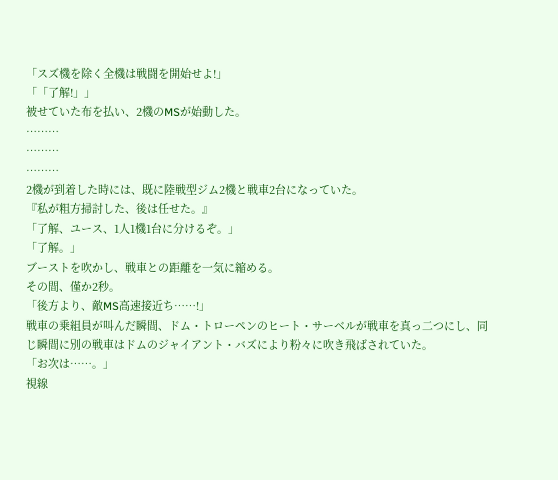「スズ機を除く全機は戦闘を開始せよ!」
「「了解!」」
被せていた布を払い、2機のMSが始動した。
………
………
………
2機が到着した時には、既に陸戦型ジム2機と戦車2台になっていた。
『私が粗方掃討した、後は任せた。』
「了解、ユース、1人1機1台に分けるぞ。」
「了解。」
ブーストを吹かし、戦車との距離を一気に縮める。
その間、僅か2秒。
「後方より、敵MS高速接近ち……!」
戦車の乗組員が叫んだ瞬間、ドム・トローペンのヒート・サーベルが戦車を真っ二つにし、同じ瞬間に別の戦車はドムのジャイアント・バズにより粉々に吹き飛ばされていた。
「お次は……。」
視線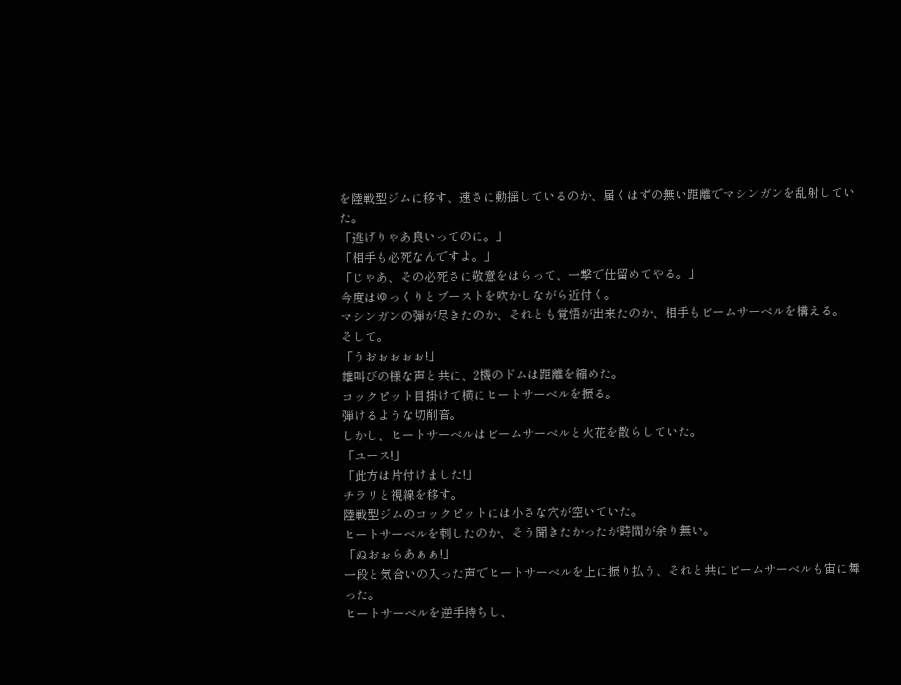を陸戦型ジムに移す、速さに動揺しているのか、届くはずの無い距離でマシンガンを乱射していた。
「逃げりゃあ良いってのに。」
「相手も必死なんですよ。」
「じゃあ、その必死さに敬意をはらって、一撃で仕留めてやる。」
今度はゆっくりとブーストを吹かしながら近付く。
マシンガンの弾が尽きたのか、それとも覚悟が出来たのか、相手もビームサーベルを構える。
そして。
「うおぉぉぉぉ!」
雄叫びの様な声と共に、2機のドムは距離を縮めた。
コックピット目掛けて横にヒートサーベルを振る。
弾けるような切削音。
しかし、ヒートサーベルはビームサーベルと火花を散らしていた。
「ユース!」
「此方は片付けました!」
チラリと視線を移す。
陸戦型ジムのコックピットには小さな穴が空いていた。
ヒートサーベルを刺したのか、そう聞きたかったが時間が余り無い。
「ぬおぉらあぁぁ!」
一段と気合いの入った声でヒートサーベルを上に振り払う、それと共にビームサーベルも宙に舞った。
ヒートサーベルを逆手持ちし、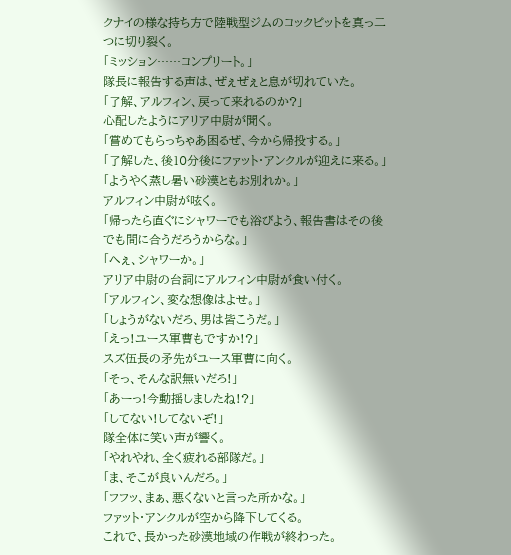クナイの様な持ち方で陸戦型ジムのコックピットを真っ二つに切り裂く。
「ミッション……コンプリート。」
隊長に報告する声は、ぜぇぜぇと息が切れていた。
「了解、アルフィン、戻って来れるのか?」
心配したようにアリア中尉が聞く。
「嘗めてもらっちゃあ困るぜ、今から帰投する。」
「了解した、後10分後にファット・アンクルが迎えに来る。」
「ようやく蒸し暑い砂漠ともお別れか。」
アルフィン中尉が呟く。
「帰ったら直ぐにシャワーでも浴びよう、報告書はその後でも間に合うだろうからな。」
「へぇ、シャワーか。」
アリア中尉の台詞にアルフィン中尉が食い付く。
「アルフィン、変な想像はよせ。」
「しょうがないだろ、男は皆こうだ。」
「えっ!ユース軍曹もですか!?」
スズ伍長の矛先がユース軍曹に向く。
「そっ、そんな訳無いだろ!」
「あーっ!今動揺しましたね!?」
「してない!してないぞ!」
隊全体に笑い声が響く。
「やれやれ、全く疲れる部隊だ。」
「ま、そこが良いんだろ。」
「フフッ、まぁ、悪くないと言った所かな。」
ファット・アンクルが空から降下してくる。
これで、長かった砂漠地域の作戦が終わった。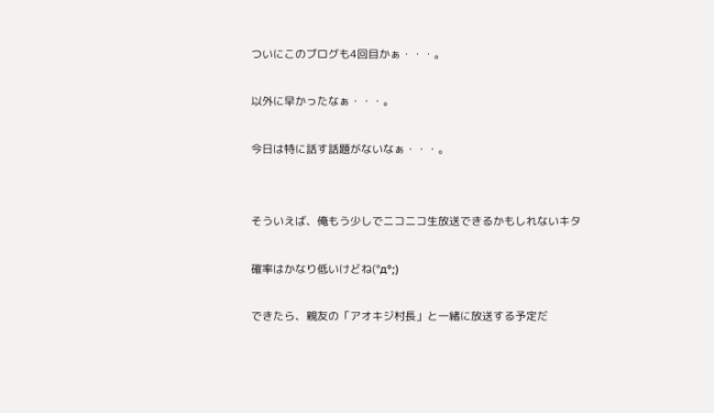ついにこのブログも4回目かぁ・・・。

以外に早かったなぁ・・・。

今日は特に話す話題がないなぁ・・・。


そういえば、俺もう少しでニコニコ生放送できるかもしれないキタ

確率はかなり低いけどね(°д°;)

できたら、親友の「アオキジ村長」と一緒に放送する予定だ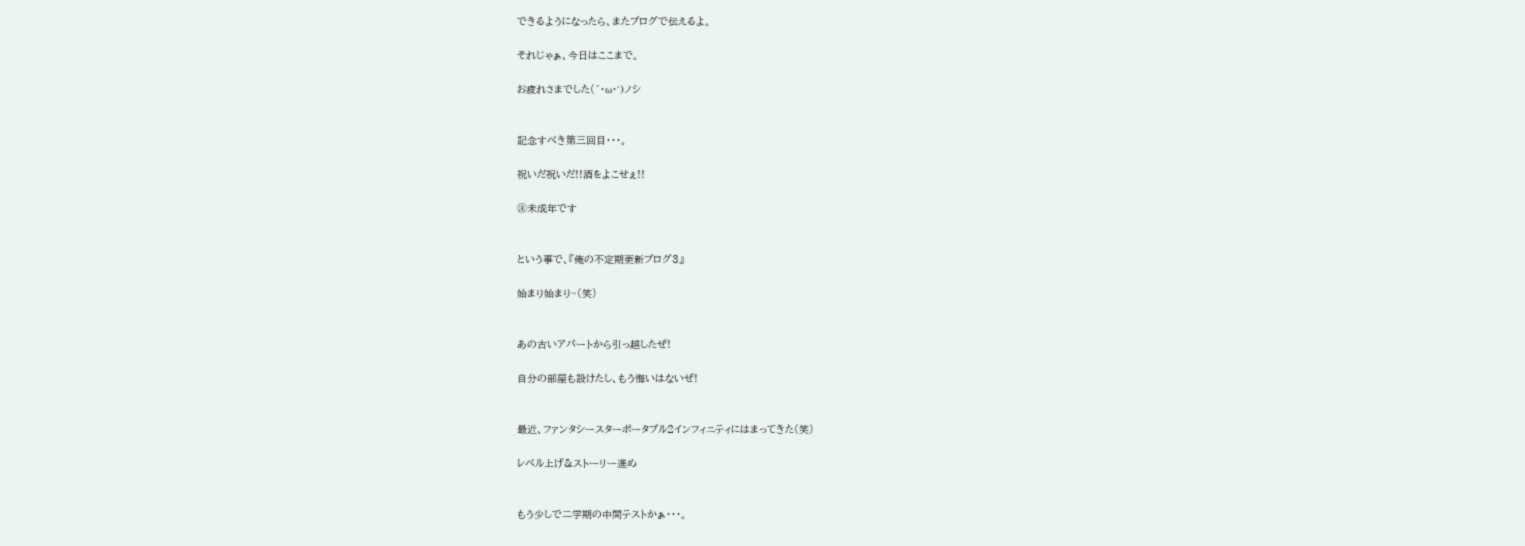できるようになったら、またブログで伝えるよ。

それじゃぁ、今日はここまで。

お疲れさまでした(´・ω・`)ノシ


記念すべき第三回目・・・。

祝いだ祝いだ!!酒をよこせぇ!!

㊟未成年です


という事で、『俺の不定期更新ブログ3』

始まり始まり~(笑)


あの古いアパートから引っ越したぜ!

自分の部屋も設けたし、もう悔いはないぜ!


最近、ファンタシースターポータブル2インフィニティにはまってきた(笑)

レベル上げ&ストーリー進め


もう少しで二学期の中間テストかぁ・・・。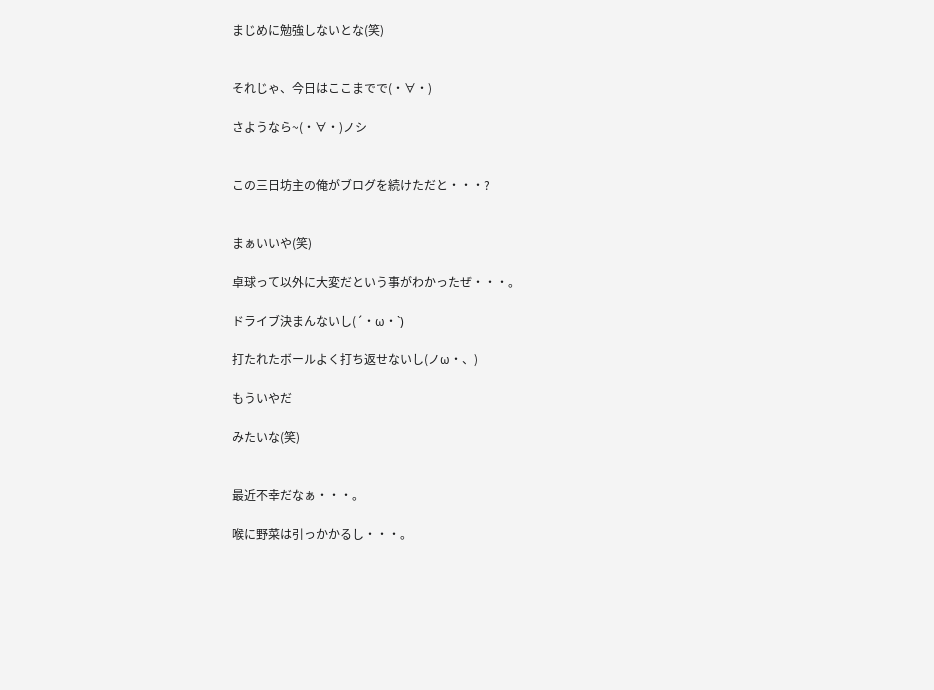まじめに勉強しないとな(笑)


それじゃ、今日はここまでで(・∀・)

さようなら~(・∀・)ノシ


この三日坊主の俺がブログを続けただと・・・?


まぁいいや(笑)

卓球って以外に大変だという事がわかったぜ・・・。

ドライブ決まんないし(´・ω・`)

打たれたボールよく打ち返せないし(ノω・、)

もういやだ

みたいな(笑)


最近不幸だなぁ・・・。

喉に野菜は引っかかるし・・・。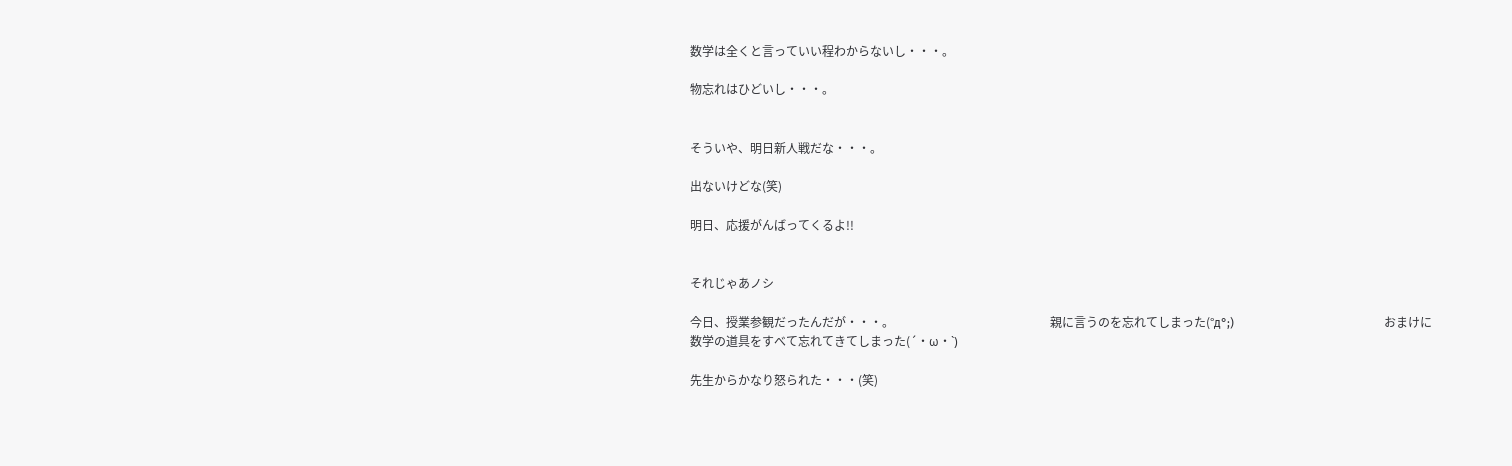数学は全くと言っていい程わからないし・・・。

物忘れはひどいし・・・。


そういや、明日新人戦だな・・・。

出ないけどな(笑)

明日、応援がんばってくるよ!!


それじゃあノシ

今日、授業参観だったんだが・・・。                                                    親に言うのを忘れてしまった(°д°;)                                                  おまけに数学の道具をすべて忘れてきてしまった(´・ω・`)

先生からかなり怒られた・・・(笑)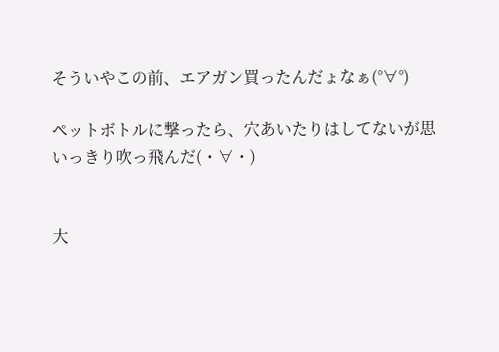そういやこの前、エアガン買ったんだょなぁ(°∀°)

ペットボトルに撃ったら、穴あいたりはしてないが思いっきり吹っ飛んだ(・∀・)


大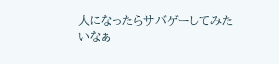人になったらサバゲーしてみたいなぁ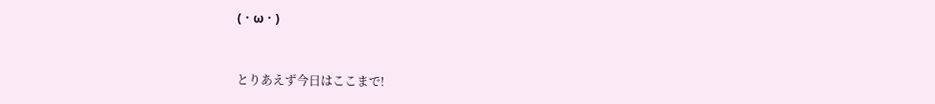(・ω・)


とりあえず今日はここまで!